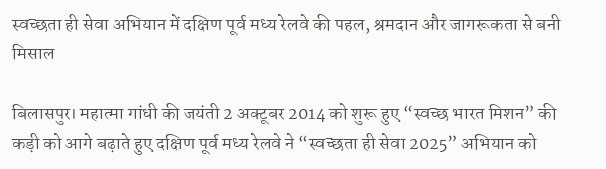स्वच्छता ही सेवा अभियान में दक्षिण पूर्व मध्य रेलवे की पहल, श्रमदान और जागरूकता से बनी मिसाल

बिलासपुर। महात्मा गांधी की जयंती 2 अक्टूबर 2014 को शुरू हुए “स्वच्छ भारत मिशन” की कड़ी को आगे बढ़ाते हुए दक्षिण पूर्व मध्य रेलवे ने “स्वच्छता ही सेवा 2025” अभियान को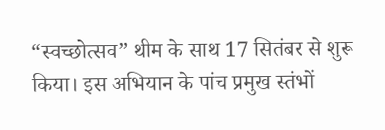“स्वच्छोत्सव” थीम के साथ 17 सितंबर से शुरू किया। इस अभियान के पांच प्रमुख स्तंभों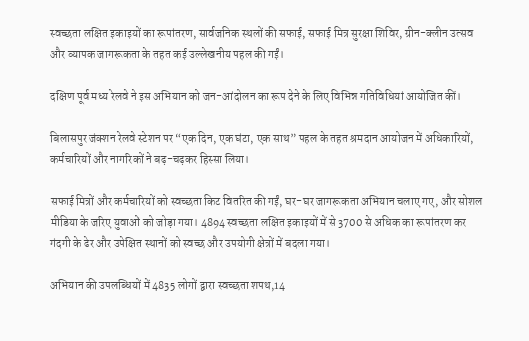स्वच्छता लक्षित इकाइयों का रूपांतरण, सार्वजनिक स्थलों की सफाई, सफाई मित्र सुरक्षा शिविर, ग्रीन-क्लीन उत्सव और व्यापक जागरूकता के तहत कई उल्लेखनीय पहल की गईं।

दक्षिण पूर्व मध्य रेलवे ने इस अभियान को जन-आंदोलन का रूप देने के लिए विभिन्न गतिविधियां आयोजित कीं।

बिलासपुर जंक्शन रेलवे स्टेशन पर “एक दिन, एक घंटा, एक साथ” पहल के तहत श्रमदान आयोजन में अधिकारियों, कर्मचारियों और नागरिकों ने बढ़-चढ़कर हिस्सा लिया।

सफाई मित्रों और कर्मचारियों को स्वच्छता किट वितरित की गईं, घर-घर जागरूकता अभियान चलाए गए, और सोशल मीडिया के जरिए युवाओं को जोड़ा गया। 4894 स्वच्छता लक्षित इकाइयों में से 3700 से अधिक का रूपांतरण कर गंदगी के ढेर और उपेक्षित स्थानों को स्वच्छ और उपयोगी क्षेत्रों में बदला गया।

अभियान की उपलब्धियों में 4835 लोगों द्वारा स्वच्छता शपथ,14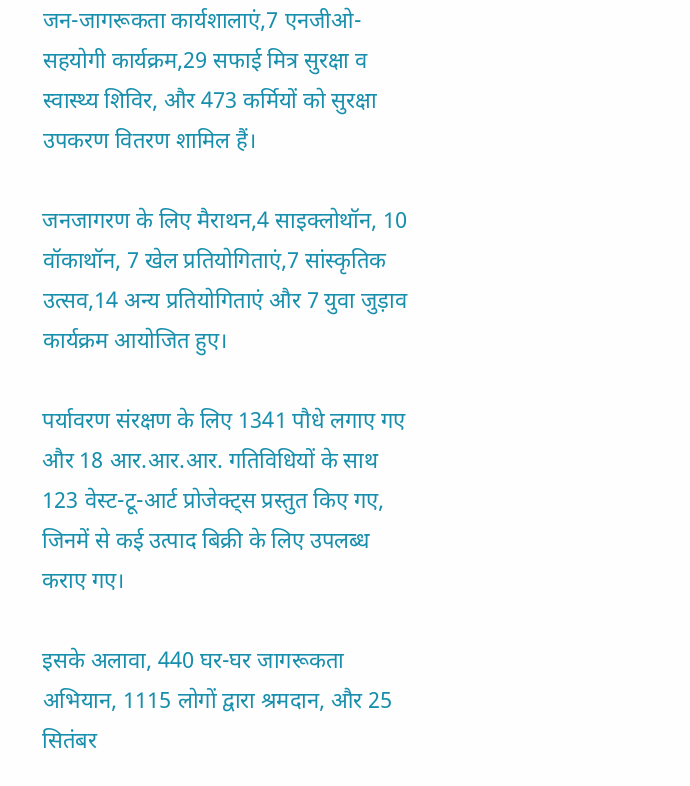जन-जागरूकता कार्यशालाएं,7 एनजीओ- सहयोगी कार्यक्रम,29 सफाई मित्र सुरक्षा व स्वास्थ्य शिविर, और 473 कर्मियों को सुरक्षा उपकरण वितरण शामिल हैं।

जनजागरण के लिए मैराथन,4 साइक्लोथॉन, 10 वॉकाथॉन, 7 खेल प्रतियोगिताएं,7 सांस्कृतिक उत्सव,14 अन्य प्रतियोगिताएं और 7 युवा जुड़ाव कार्यक्रम आयोजित हुए।

पर्यावरण संरक्षण के लिए 1341 पौधे लगाए गए और 18 आर.आर.आर. गतिविधियों के साथ 123 वेस्ट-टू-आर्ट प्रोजेक्ट्स प्रस्तुत किए गए, जिनमें से कई उत्पाद बिक्री के लिए उपलब्ध कराए गए।

इसके अलावा, 440 घर-घर जागरूकता अभियान, 1115 लोगों द्वारा श्रमदान, और 25 सितंबर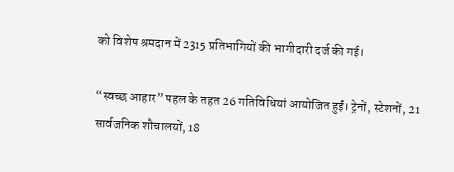को विशेष श्रमदान में 2315 प्रतिभागियों की भागीदारी दर्ज की गई।

“स्वच्छ आहार” पहल के तहत 26 गतिविधियां आयोजित हुईं। ट्रेनों, स्टेशनों, 21 सार्वजनिक शौचालयों, 18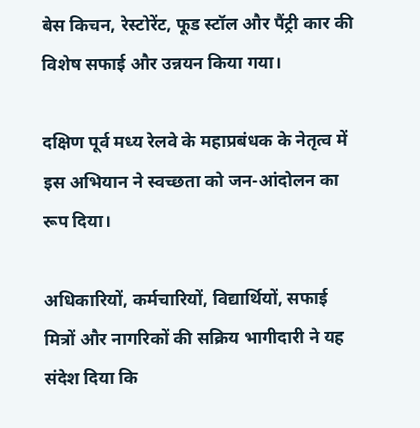बेस किचन, रेस्टोरेंट, फूड स्टॉल और पैंट्री कार की विशेष सफाई और उन्नयन किया गया।

दक्षिण पूर्व मध्य रेलवे के महाप्रबंधक के नेतृत्व में इस अभियान ने स्वच्छता को जन-आंदोलन का रूप दिया।

अधिकारियों, कर्मचारियों, विद्यार्थियों, सफाई मित्रों और नागरिकों की सक्रिय भागीदारी ने यह संदेश दिया कि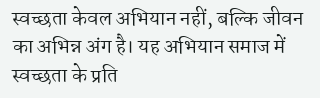स्वच्छता केवल अभियान नहीं, बल्कि जीवन का अभिन्न अंग है। यह अभियान समाज में स्वच्छता के प्रति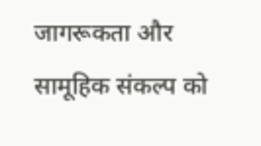जागरूकता और सामूहिक संकल्प को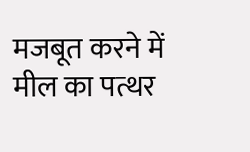मजबूत करने में मील का पत्थर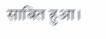साबित हुआ।